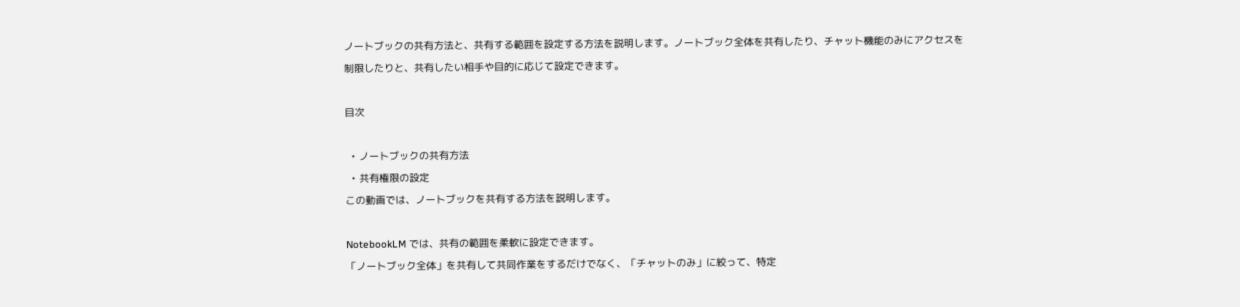ノートブックの共有方法と、共有する範囲を設定する方法を説明します。ノートブック全体を共有したり、チャット機能のみにアクセスを制限したりと、共有したい相手や目的に応じて設定できます。

目次

  • ノートブックの共有方法
  • 共有権限の設定
この動画では、ノートブックを共有する方法を説明します。

NotebookLM では、共有の範囲を柔軟に設定できます。
「ノートブック全体」を共有して共同作業をするだけでなく、「チャットのみ」に絞って、特定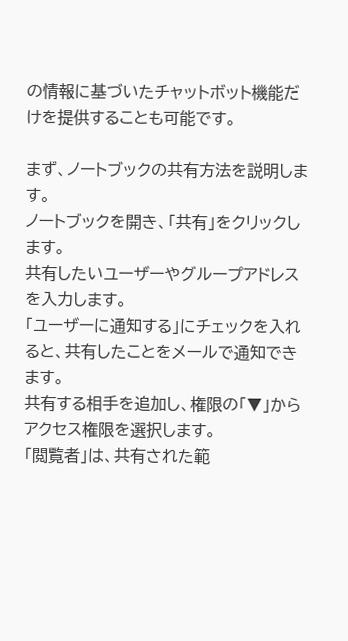の情報に基づいたチャットボット機能だけを提供することも可能です。

まず、ノートブックの共有方法を説明します。
ノートブックを開き、「共有」をクリックします。
共有したいユーザーやグループアドレスを入力します。
「ユーザーに通知する」にチェックを入れると、共有したことをメールで通知できます。
共有する相手を追加し、権限の「▼」からアクセス権限を選択します。
「閲覧者」は、共有された範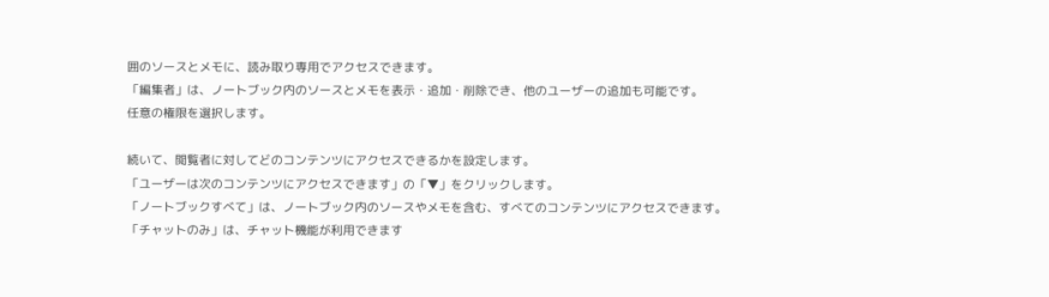囲のソースとメモに、読み取り専用でアクセスできます。
「編集者」は、ノートブック内のソースとメモを表示・追加・削除でき、他のユーザーの追加も可能です。
任意の権限を選択します。

続いて、閲覧者に対してどのコンテンツにアクセスできるかを設定します。
「ユーザーは次のコンテンツにアクセスできます」の「▼」をクリックします。
「ノートブックすべて」は、ノートブック内のソースやメモを含む、すべてのコンテンツにアクセスできます。
「チャットのみ」は、チャット機能が利用できます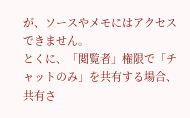が、ソースやメモにはアクセスできません。
とくに、「閲覧者」権限で「チャットのみ」を共有する場合、共有さ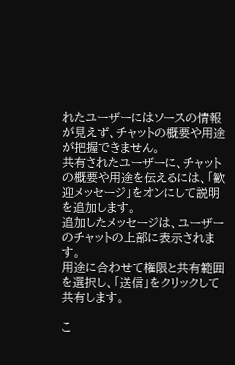れたユーザーにはソースの情報が見えず、チャットの概要や用途が把握できません。
共有されたユーザーに、チャットの概要や用途を伝えるには、「歓迎メッセージ」をオンにして説明を追加します。
追加したメッセージは、ユーザーのチャットの上部に表示されます。
用途に合わせて権限と共有範囲を選択し、「送信」をクリックして共有します。

こ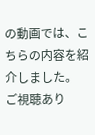の動画では、こちらの内容を紹介しました。
ご視聴あり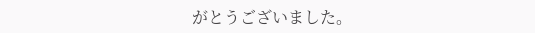がとうございました。